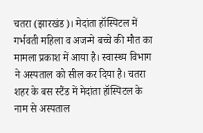चतरा (झारखंड)। मेदांता हॉस्पिटल में गर्भवती महिला व अजन्मे बच्चे की मौत का मामला प्रकाश में आया है। स्वास्थ्य विभाग ने अस्पताल को सील कर दिया है। चतरा शहर के बस स्टैंड में मेदांता हॉस्पिटल के नाम से अस्पताल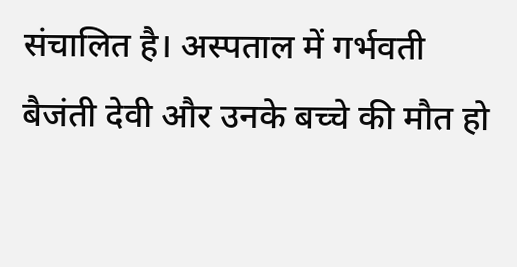संचालित है। अस्पताल में गर्भवती बैजंती देवी और उनके बच्चे की मौत हो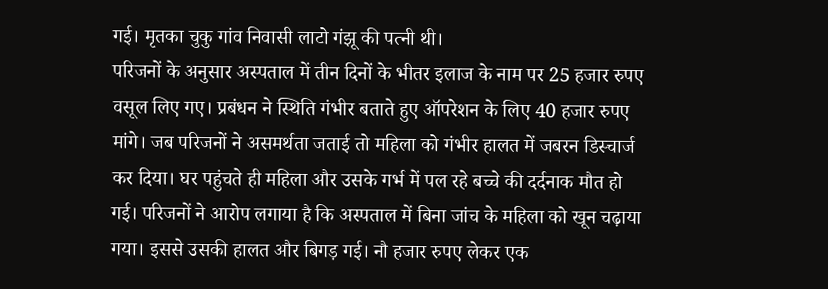गई। मृतका चुकु गांव निवासी लाटो गंझू की पत्नी थी।
परिजनों के अनुसार अस्पताल में तीन दिनों के भीतर इलाज के नाम पर 25 हजार रुपए वसूल लिए गए। प्रबंधन ने स्थिति गंभीर बताते हुए ऑपरेशन के लिए 40 हजार रुपए मांगे। जब परिजनों ने असमर्थता जताई तो महिला को गंभीर हालत में जबरन डिस्चार्ज कर दिया। घर पहुंचते ही महिला और उसके गर्भ में पल रहे बच्चे की दर्दनाक मौत हो गई। परिजनों ने आरोप लगाया है कि अस्पताल में बिना जांच के महिला को खून चढ़ाया गया। इससे उसकी हालत और बिगड़ गई। नौ हजार रुपए लेकर एक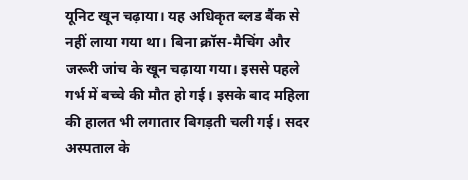यूनिट खून चढ़ाया। यह अधिकृत ब्लड बैंक से नहीं लाया गया था। बिना क्रॉस-मैचिंग और जरूरी जांच के खून चढ़ाया गया। इससे पहले गर्भ में बच्चे की मौत हो गई। इसके बाद महिला की हालत भी लगातार बिगड़ती चली गई। सदर अस्पताल के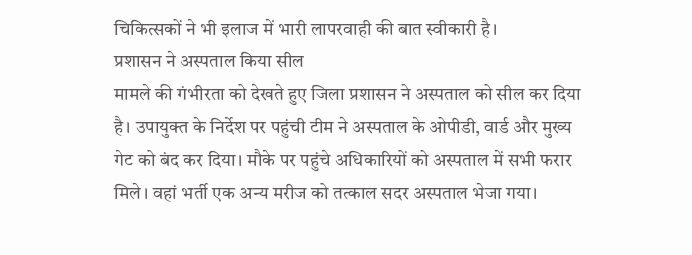चिकित्सकों ने भी इलाज में भारी लापरवाही की बात स्वीकारी है।
प्रशासन ने अस्पताल किया सील
मामले की गंभीरता को देखते हुए जिला प्रशासन ने अस्पताल को सील कर दिया है। उपायुक्त के निर्देश पर पहुंची टीम ने अस्पताल के ओपीडी, वार्ड और मुख्य गेट को बंद कर दिया। मौके पर पहुंचे अधिकारियों को अस्पताल में सभी फरार मिले। वहां भर्ती एक अन्य मरीज को तत्काल सदर अस्पताल भेजा गया।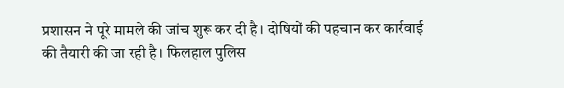प्रशासन ने पूरे मामले की जांच शुरू कर दी है। दोषियों की पहचान कर कार्रवाई की तैयारी की जा रही है। फिलहाल पुलिस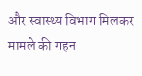और स्वास्थ्य विभाग मिलकर मामले की गहन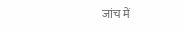जांच में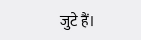जुटे हैं।